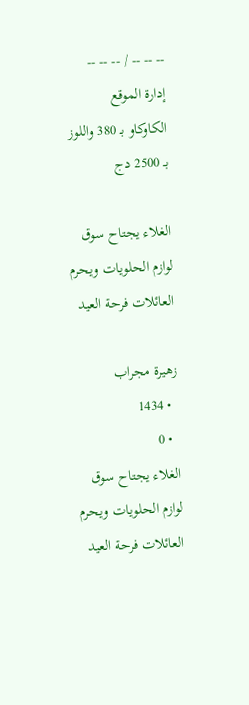-- -- -- / -- -- --
إدارة الموقع
الكاوكاو بـ 380 واللوز بـ 2500 دج

الغلاء يجتاح سوق لوازم الحلويات ويحرم العائلات فرحة العيد

زهيرة مجراب
  • 1434
  • 0
الغلاء يجتاح سوق لوازم الحلويات ويحرم العائلات فرحة العيد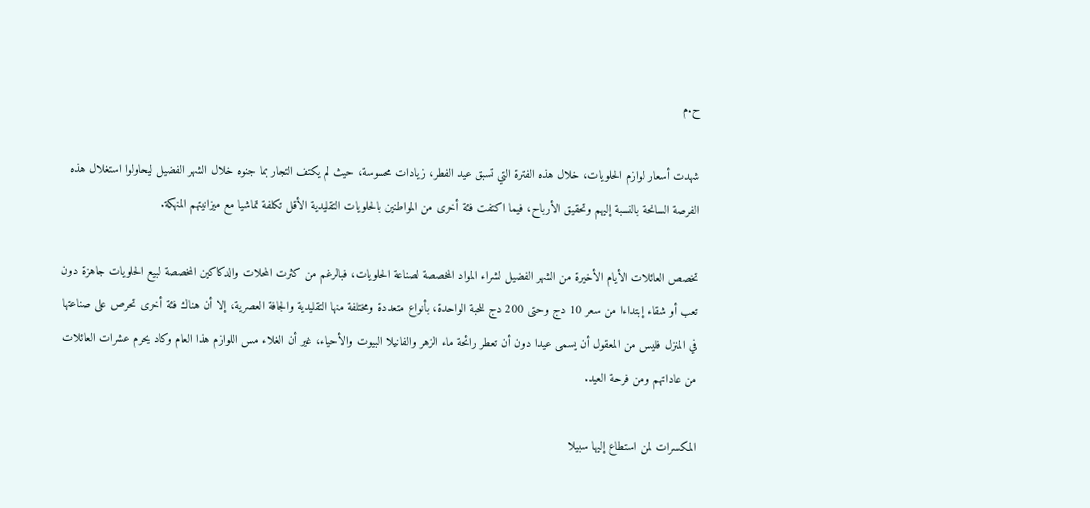ح.م

شهدت أسعار لوازم الحلويات، خلال هذه الفترة التي تسبق عيد الفطر، زيادات محسوسة، حيث لم يكتف التجار بما جنوه خلال الشهر الفضيل ليحاولوا استغلال هذه الفرصة السانحة بالنسبة إليهم وتحقيق الأرباح، فيما اكتفت فئة أخرى من المواطنين بالحلويات التقليدية الأقل تكلفة تماشيا مع ميزانيتهم المنهكة.

تخصص العائلات الأيام الأخيرة من الشهر الفضيل لشراء المواد المخصصة لصناعة الحلويات، فبالرغم من كثرت المحلات والدكاكين المخصصة لبيع الحلويات جاهزة دون تعب أو شقاء إبتداءا من سعر 10 دج وحتى 200 دج للحبة الواحدة، بأنواع متعددة ومختلفة منها التقليدية والجافة العصرية، إلا أن هناك فئة أخرى تحرص على صناعتها في المنزل فليس من المعقول أن يسمى عيدا دون أن تعطر رائحة ماء الزهر والفانيلا البيوت والأحياء، غير أن الغلاء مس اللوازم هذا العام وكاد يحرم عشرات العائلات من عاداتهم ومن فرحة العيد.

المكسرات لمن استطاع إليها سبيلا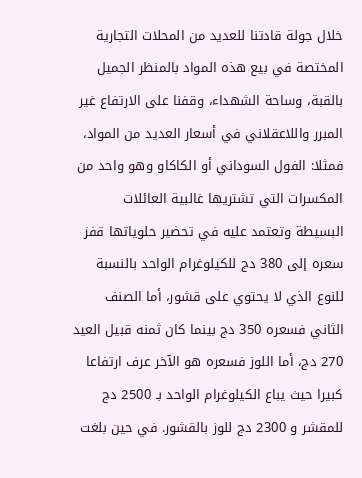خلال جولة قادتنا للعديد من المحلات التجارية المختصة في بيع هذه المواد بالمنظر الجميل بالقبة، وساحة الشهداء، وقفنا على الارتفاع غير المبرر واللاعقلاني في أسعار العديد من المواد، فمثلا: الفول السوداني أو الكاكاو وهو واحد من المكسرات التي تشتريها غالبية العائلات البسيطة وتعتمد عليه في تحضير حلوياتها قفز سعره إلى 380 دج للكيلوغرام الواحد بالنسبة للنوع الذي لا يحتوي على قشور، أما الصنف الثاني فسعره 350 دج بينما كان ثمنه قبيل العيد 270 دج، أما اللوز فسعره هو الآخر عرف ارتفاعا كبيرا حيث يباع الكيلوغرام الواحد بـ 2500 دج للمقشر و 2300 دج للوز بالقشور. في حين بلغت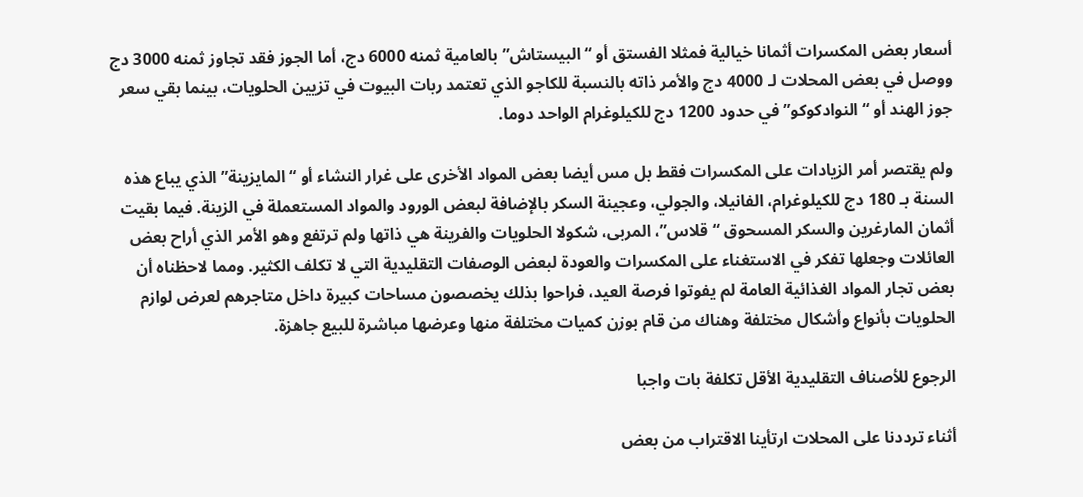أسعار بعض المكسرات أثمانا خيالية فمثلا الفستق أو “البيستاش” بالعامية ثمنه 6000 دج، أما الجوز فقد تجاوز ثمنه 3000 دج ووصل في بعض المحلات لـ 4000 دج والأمر ذاته بالنسبة للكاجو الذي تعتمد ربات البيوت في تزيين الحلويات، بينما بقي سعر جوز الهند أو “النوادكوكو” في حدود 1200 دج للكيلوغرام الواحد دوما.

ولم يقتصر أمر الزيادات على المكسرات فقط بل مس أيضا بعض المواد الأخرى على غرار النشاء أو “المايزينة” الذي يباع هذه السنة بـ 180 دج للكيلوغرام، الفانيلا، والجولي، وعجينة السكر بالإضافة لبعض الورود والمواد المستعملة في الزينة. فيما بقيت أثمان المارغرين والسكر المسحوق “قلاس”، المربى، شكولا الحلويات والفرينة هي ذاتها ولم ترتفع وهو الأمر الذي أراح بعض العائلات وجعلها تفكر في الاستغناء على المكسرات والعودة لبعض الوصفات التقليدية التي لا تكلف الكثير. ومما لاحظناه أن بعض تجار المواد الغذائية العامة لم يفوتوا فرصة العيد، فراحوا بذلك يخصصون مساحات كبيرة داخل متاجرهم لعرض لوازم الحلويات بأنواع وأشكال مختلفة وهناك من قام بوزن كميات مختلفة منها وعرضها مباشرة للبيع جاهزة.

الرجوع للأصناف التقليدية الأقل تكلفة بات واجبا

أثناء ترددنا على المحلات ارتأينا الاقتراب من بعض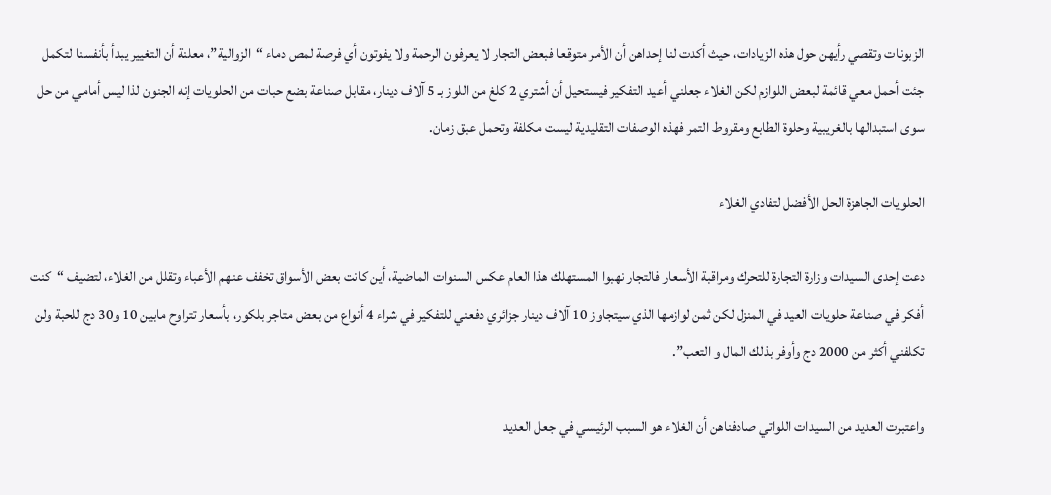الزبونات وتقصي رأيهن حول هذه الزيادات، حيث أكدت لنا إحداهن أن الأمر متوقعا فبعض التجار لا يعرفون الرحمة ولا يفوتون أي فرصة لمص دماء “الزوالية”، معلنة أن التغيير يبدأ بأنفسنا لتكمل جئت أحمل معي قائمة لبعض اللوازم لكن الغلاء جعلني أعيد التفكير فيستحيل أن أشتري 2 كلغ من اللوز بـ 5 آلاف دينار، مقابل صناعة بضع حبات من الحلويات إنه الجنون لذا ليس أمامي من حل سوى استبدالها بالغريبية وحلوة الطابع ومقروط التمر فهذه الوصفات التقليدية ليست مكلفة وتحمل عبق زمان.

الحلويات الجاهزة الحل الأفضل لتفادي الغلاء

دعت إحدى السيدات وزارة التجارة للتحرك ومراقبة الأسعار فالتجار نهبوا المستهلك هذا العام عكس السنوات الماضية، أين كانت بعض الأسواق تخفف عنهم الأعباء وتقلل من الغلاء، لتضيف “كنت أفكر في صناعة حلويات العيد في المنزل لكن ثمن لوازمها الذي سيتجاوز 10 آلاف دينار جزائري دفعني للتفكير في شراء 4 أنواع من بعض متاجر بلكور، بأسعار تتراوح مابين 10 و30 دج للحبة ولن تكلفني أكثر من 2000 دج وأوفر بذلك المال و التعب”.

واعتبرت العديد من السيدات اللواتي صادفناهن أن الغلاء هو السبب الرئيسي في جعل العديد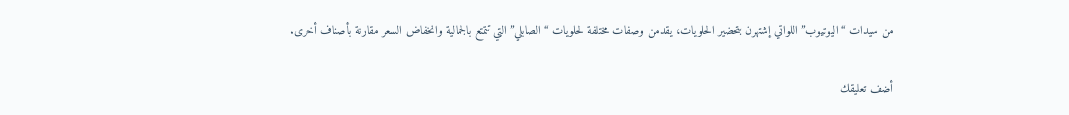من سيدات “اليوتيوب” اللواتي إشتهرن بتحضير الحلويات، يقدمن وصفات مختلفة لحلويات “الصابلي” التي تتمتع بالجمالية وانخفاض السعر مقارنة بأصناف أخرى.

أضف تعليقك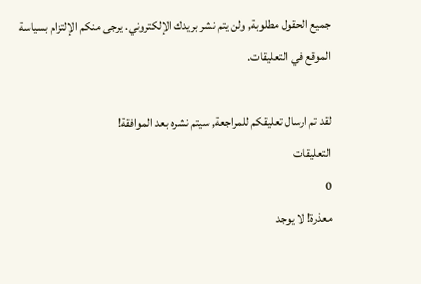جميع الحقول مطلوبة, ولن يتم نشر بريدك الإلكتروني. يرجى منكم الإلتزام بسياسة الموقع في التعليقات.

لقد تم ارسال تعليقكم للمراجعة, سيتم نشره بعد الموافقة!
التعليقات
0
معذرة! لا يوجد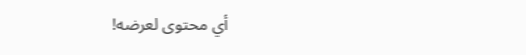أي محتوى لعرضه!